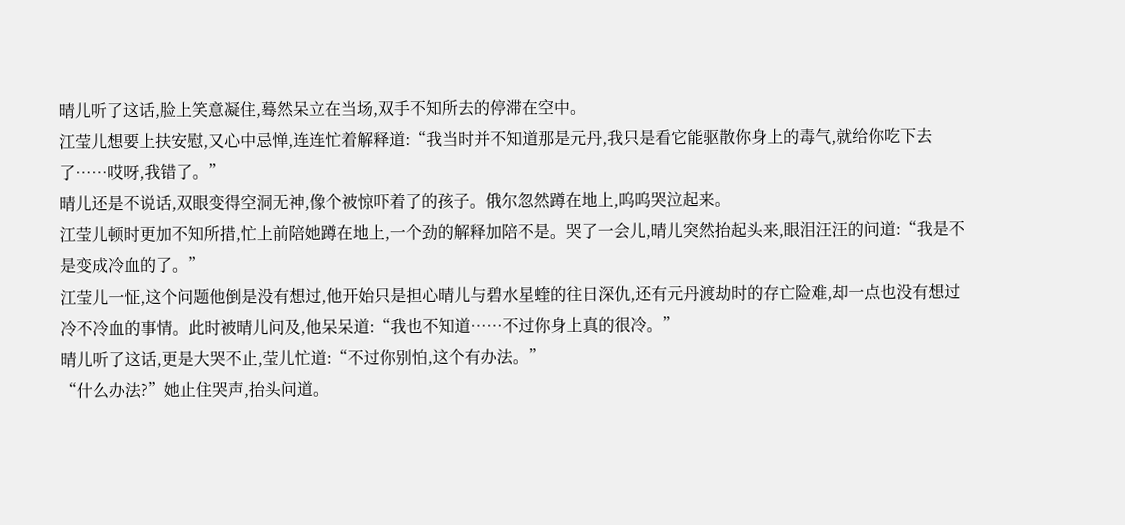晴儿听了这话,脸上笑意凝住,蓦然呆立在当场,双手不知所去的停滞在空中。
江莹儿想要上扶安慰,又心中忌惮,连连忙着解释道:“我当时并不知道那是元丹,我只是看它能驱散你身上的毒气,就给你吃下去了……哎呀,我错了。”
晴儿还是不说话,双眼变得空洞无神,像个被惊吓着了的孩子。俄尔忽然蹲在地上,呜呜哭泣起来。
江莹儿顿时更加不知所措,忙上前陪她蹲在地上,一个劲的解释加陪不是。哭了一会儿,晴儿突然抬起头来,眼泪汪汪的问道:“我是不是变成冷血的了。”
江莹儿一怔,这个问题他倒是没有想过,他开始只是担心晴儿与碧水星蝰的往日深仇,还有元丹渡劫时的存亡险难,却一点也没有想过冷不冷血的事情。此时被晴儿问及,他呆呆道:“我也不知道……不过你身上真的很冷。”
晴儿听了这话,更是大哭不止,莹儿忙道:“不过你别怕,这个有办法。”
“什么办法?”她止住哭声,抬头问道。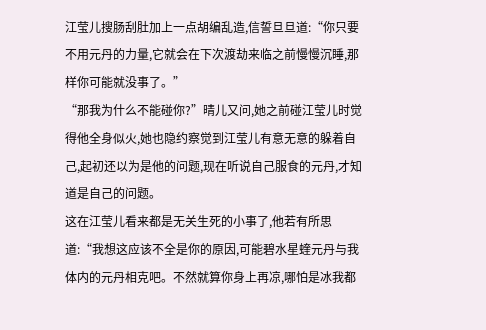江莹儿搜肠刮肚加上一点胡编乱造,信誓旦旦道:“你只要不用元丹的力量,它就会在下次渡劫来临之前慢慢沉睡,那样你可能就没事了。”
“那我为什么不能碰你?”晴儿又问,她之前碰江莹儿时觉得他全身似火,她也隐约察觉到江莹儿有意无意的躲着自己,起初还以为是他的问题,现在听说自己服食的元丹,才知道是自己的问题。
这在江莹儿看来都是无关生死的小事了,他若有所思道:“我想这应该不全是你的原因,可能碧水星蝰元丹与我体内的元丹相克吧。不然就算你身上再凉,哪怕是冰我都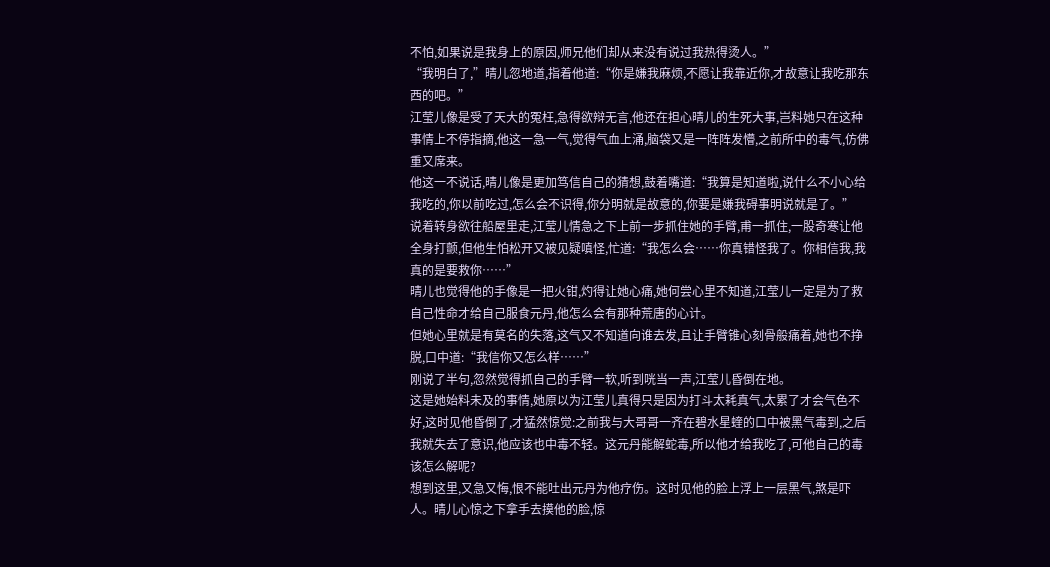不怕,如果说是我身上的原因,师兄他们却从来没有说过我热得烫人。”
“我明白了,”晴儿忽地道,指着他道:“你是嫌我麻烦,不愿让我靠近你,才故意让我吃那东西的吧。”
江莹儿像是受了天大的冤枉,急得欲辩无言,他还在担心晴儿的生死大事,岂料她只在这种事情上不停指摘,他这一急一气,觉得气血上涌,脑袋又是一阵阵发懵,之前所中的毒气,仿佛重又席来。
他这一不说话,晴儿像是更加笃信自己的猜想,鼓着嘴道:“我算是知道啦,说什么不小心给我吃的,你以前吃过,怎么会不识得,你分明就是故意的,你要是嫌我碍事明说就是了。”
说着转身欲往船屋里走,江莹儿情急之下上前一步抓住她的手臂,甫一抓住,一股奇寒让他全身打颤,但他生怕松开又被见疑嗔怪,忙道:“我怎么会……你真错怪我了。你相信我,我真的是要救你……”
晴儿也觉得他的手像是一把火钳,灼得让她心痛,她何尝心里不知道,江莹儿一定是为了救自己性命才给自己服食元丹,他怎么会有那种荒唐的心计。
但她心里就是有莫名的失落,这气又不知道向谁去发,且让手臂锥心刻骨般痛着,她也不挣脱,口中道:“我信你又怎么样……”
刚说了半句,忽然觉得抓自己的手臂一软,听到咣当一声,江莹儿昏倒在地。
这是她始料未及的事情,她原以为江莹儿真得只是因为打斗太耗真气,太累了才会气色不好,这时见他昏倒了,才猛然惊觉:之前我与大哥哥一齐在碧水星蝰的口中被黑气毒到,之后我就失去了意识,他应该也中毒不轻。这元丹能解蛇毒,所以他才给我吃了,可他自己的毒该怎么解呢?
想到这里,又急又悔,恨不能吐出元丹为他疗伤。这时见他的脸上浮上一层黑气,煞是吓人。晴儿心惊之下拿手去摸他的脸,惊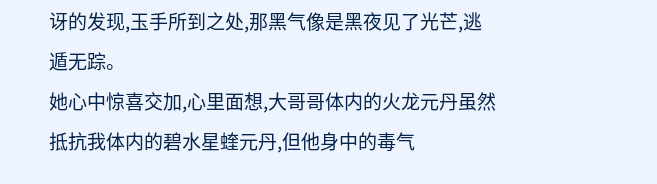讶的发现,玉手所到之处,那黑气像是黑夜见了光芒,逃遁无踪。
她心中惊喜交加,心里面想,大哥哥体内的火龙元丹虽然抵抗我体内的碧水星蝰元丹,但他身中的毒气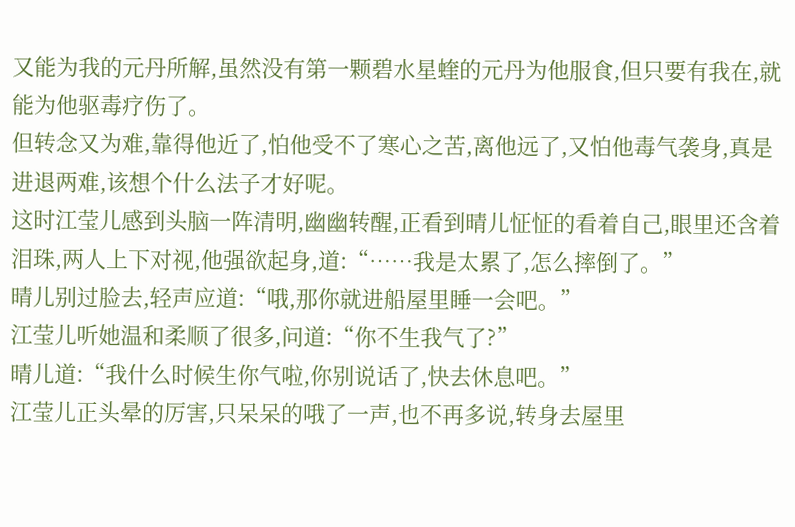又能为我的元丹所解,虽然没有第一颗碧水星蝰的元丹为他服食,但只要有我在,就能为他驱毒疗伤了。
但转念又为难,靠得他近了,怕他受不了寒心之苦,离他远了,又怕他毒气袭身,真是进退两难,该想个什么法子才好呢。
这时江莹儿感到头脑一阵清明,幽幽转醒,正看到晴儿怔怔的看着自己,眼里还含着泪珠,两人上下对视,他强欲起身,道:“……我是太累了,怎么摔倒了。”
晴儿别过脸去,轻声应道:“哦,那你就进船屋里睡一会吧。”
江莹儿听她温和柔顺了很多,问道:“你不生我气了?”
晴儿道:“我什么时候生你气啦,你别说话了,快去休息吧。”
江莹儿正头晕的厉害,只呆呆的哦了一声,也不再多说,转身去屋里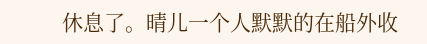休息了。晴儿一个人默默的在船外收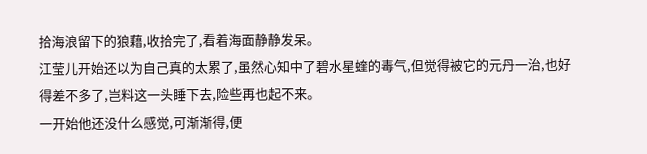拾海浪留下的狼藉,收拾完了,看着海面静静发呆。
江莹儿开始还以为自己真的太累了,虽然心知中了碧水星蝰的毒气,但觉得被它的元丹一治,也好得差不多了,岂料这一头睡下去,险些再也起不来。
一开始他还没什么感觉,可渐渐得,便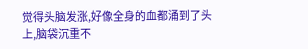觉得头脑发涨,好像全身的血都涌到了头上,脑袋沉重不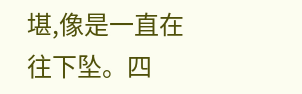堪,像是一直在往下坠。四